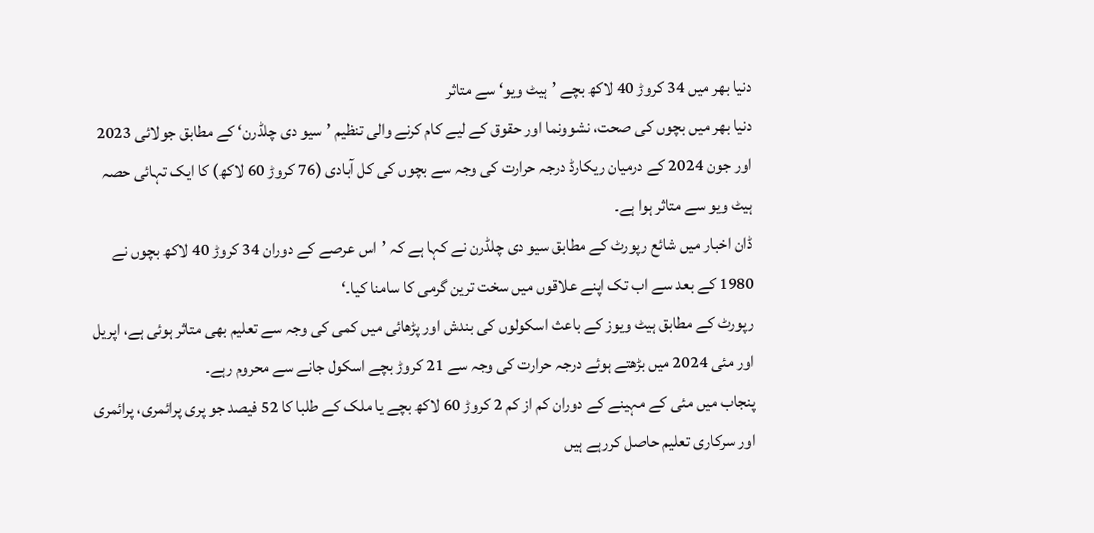دنیا بھر میں 34 کروڑ 40 لاکھ بچے ’ہیٹ ویو‘ سے متاثر
دنیا بھر میں بچوں کی صحت، نشوونما اور حقوق کے لیے کام کرنے والی تنظیم ’سیو دی چلڈرن‘ کے مطابق جولائی 2023 اور جون 2024 کے درمیان ریکارڈ درجہ حرارت کی وجہ سے بچوں کی کل آبادی (76 کروڑ 60 لاکھ) کا ایک تہائی حصہ ہیٹ ویو سے متاثر ہوا ہے۔
ڈان اخبار میں شائع رپورٹ کے مطابق سیو دی چلڈرن نے کہا ہے کہ ’اس عرصے کے دوران 34 کروڑ 40 لاکھ بچوں نے 1980 کے بعد سے اب تک اپنے علاقوں میں سخت ترین گرمی کا سامنا کیا۔‘
رپورٹ کے مطابق ہیٹ ویوز کے باعث اسکولوں کی بندش اور پڑھائی میں کمی کی وجہ سے تعلیم بھی متاثر ہوئی ہے، اپریل اور مئی 2024 میں بڑھتے ہوئے درجہ حرارت کی وجہ سے 21 کروڑ بچے اسکول جانے سے محروم رہے۔
پنجاب میں مئی کے مہینے کے دوران کم از کم 2 کروڑ 60 لاکھ بچے یا ملک کے طلبا کا 52 فیصد جو پری پرائمری، پرائمری اور سرکاری تعلیم حاصل کررہے ہیں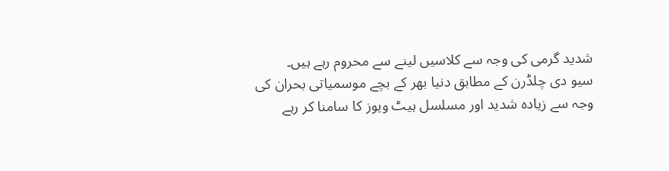شدید گرمی کی وجہ سے کلاسیں لینے سے محروم رہے ہیں۔
سیو دی چلڈرن کے مطابق دنیا بھر کے بچے موسمیاتی بحران کی وجہ سے زیادہ شدید اور مسلسل ہیٹ ویوز کا سامنا کر رہے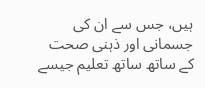ہیں، جس سے ان کی جسمانی اور ذہنی صحت کے ساتھ ساتھ تعلیم جیسے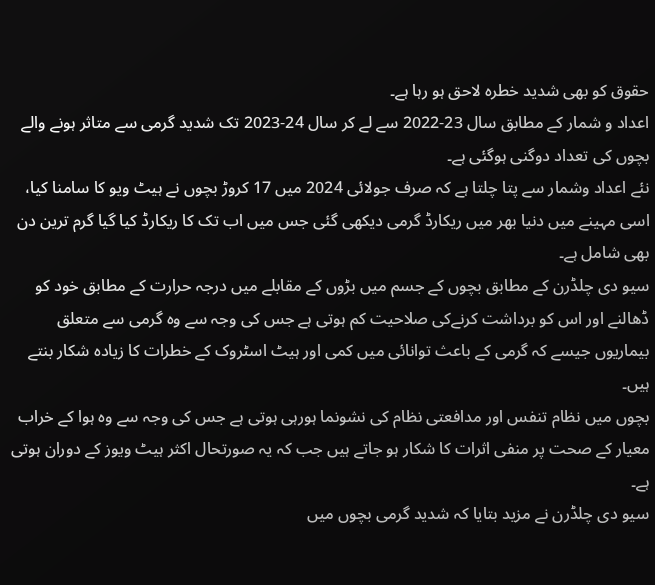حقوق کو بھی شدید خطرہ لاحق ہو رہا ہے۔
اعداد و شمار کے مطابق سال 23-2022 سے لے کر سال 24-2023 تک شدید گرمی سے متاثر ہونے والے بچوں کی تعداد دوگنی ہوگئی ہے۔
نئے اعداد وشمار سے پتا چلتا ہے کہ صرف جولائی 2024 میں 17 کروڑ بچوں نے ہیٹ ویو کا سامنا کیا، اسی مہینے میں دنیا بھر میں ریکارڈ گرمی دیکھی گئی جس میں اب تک کا ریکارڈ کیا گیا گرم ترین دن بھی شامل ہے۔
سیو دی چلڈرن کے مطابق بچوں کے جسم میں بڑوں کے مقابلے میں درجہ حرارت کے مطابق خود کو ڈھالنے اور اس کو برداشت کرنےکی صلاحیت کم ہوتی ہے جس کی وجہ سے وہ گرمی سے متعلق بیماریوں جیسے کہ گرمی کے باعث توانائی میں کمی اور ہیٹ اسٹروک کے خطرات کا زیادہ شکار بنتے ہیں۔
بچوں میں نظام تنفس اور مدافعتی نظام کی نشونما ہورہی ہوتی ہے جس کی وجہ سے وہ ہوا کے خراب معیار کے صحت پر منفی اثرات کا شکار ہو جاتے ہیں جب کہ یہ صورتحال اکثر ہیٹ ویوز کے دوران ہوتی ہے۔
سیو دی چلڈرن نے مزید بتایا کہ شدید گرمی بچوں میں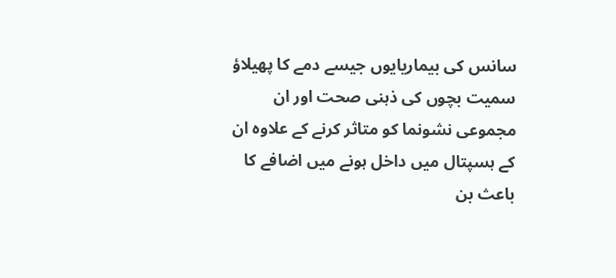سانس کی بیماریایوں جیسے دمے کا پھیلاؤ سمیت بچوں کی ذہنی صحت اور ان مجموعی نشونما کو متاثر کرنے کے علاوہ ان کے ہسپتال میں داخل ہونے میں اضافے کا باعث بن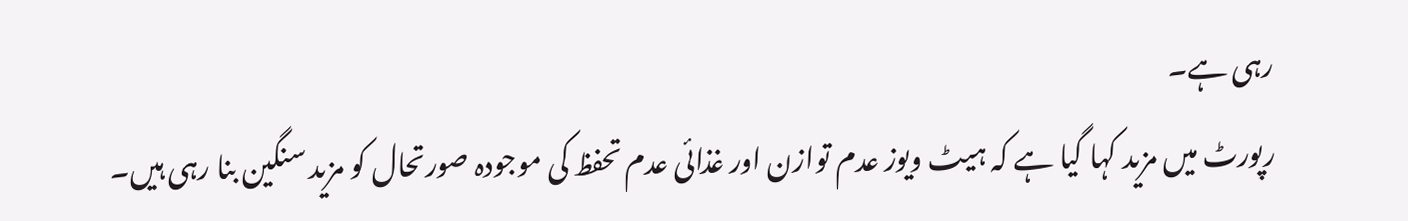رہی ہے۔
رپورٹ میں مزید کہا گیا ہے کہ ہیٹ ویوز عدم توازن اور غذائی عدم تحفظ کی موجودہ صورتحال کو مزید سنگین بنا رہی ہیں۔